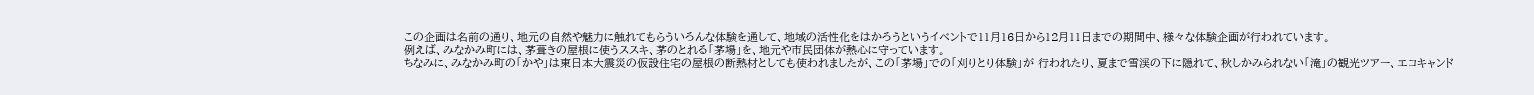この企画は名前の通り、地元の自然や魅力に触れてもらういろんな体験を通して、地域の活性化をはかろうというイベントで11月16日から12月11日までの期間中、様々な体験企画が行われています。
例えば、みなかみ町には、茅葺きの屋根に使うススキ、茅のとれる「茅場」を、地元や市民団体が熱心に守っています。
ちなみに、みなかみ町の「かや」は東日本大震災の仮設住宅の屋根の断熱材としても使われましたが、この「茅場」での「刈りとり体験」が 行われたり、夏まで雪渓の下に隠れて、秋しかみられない「滝」の観光ツアー、エコキャンド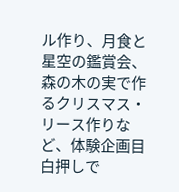ル作り、月食と星空の鑑賞会、森の木の実で作るクリスマス・リース作りなど、体験企画目白押しで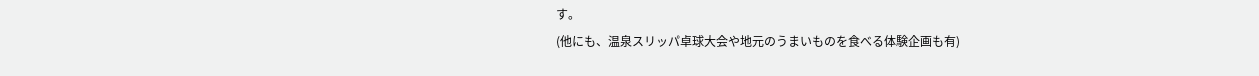す。
(他にも、温泉スリッパ卓球大会や地元のうまいものを食べる体験企画も有)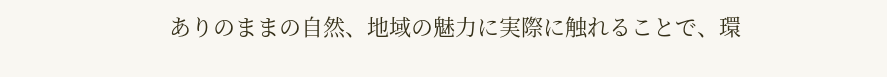ありのままの自然、地域の魅力に実際に触れることで、環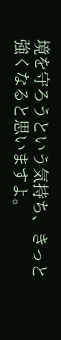境を守ろうという気持ち、きっと強くなると思いますよ。